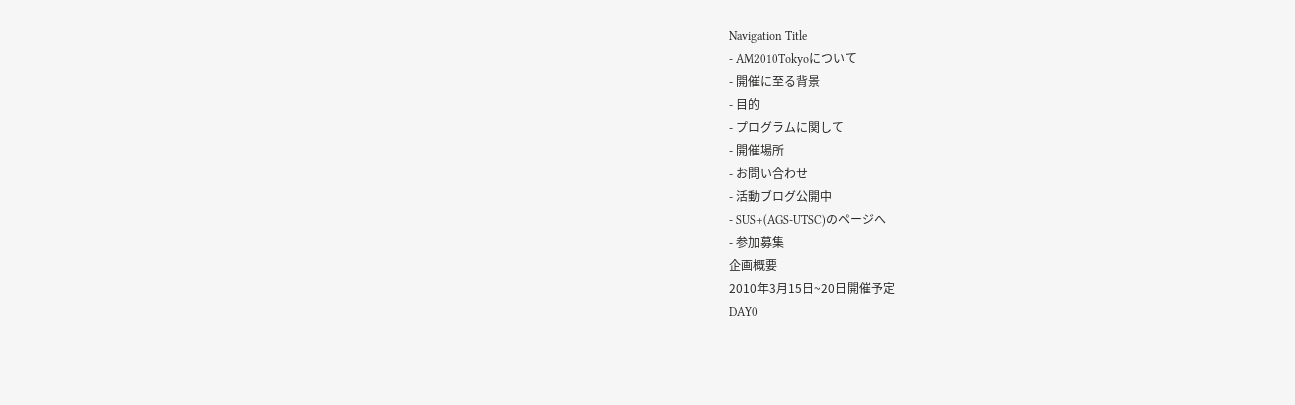Navigation Title
- AM2010Tokyoについて
- 開催に至る背景
- 目的
- プログラムに関して
- 開催場所
- お問い合わせ
- 活動ブログ公開中
- SUS+(AGS-UTSC)のページへ
- 参加募集
企画概要
2010年3月15日~20日開催予定
DAY0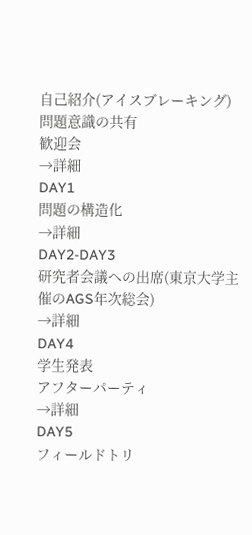自己紹介(アイスブレーキング)
問題意識の共有
歓迎会
→詳細
DAY1
問題の構造化
→詳細
DAY2-DAY3
研究者会議への出席(東京大学主催のAGS年次総会)
→詳細
DAY4
学生発表
アフターパーティ
→詳細
DAY5
フィールドトリ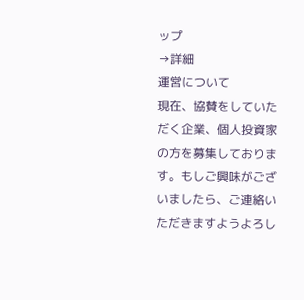ップ
→詳細
運営について
現在、協賛をしていただく企業、個人投資家の方を募集しております。もしご興味がございましたら、ご連絡いただきますようよろし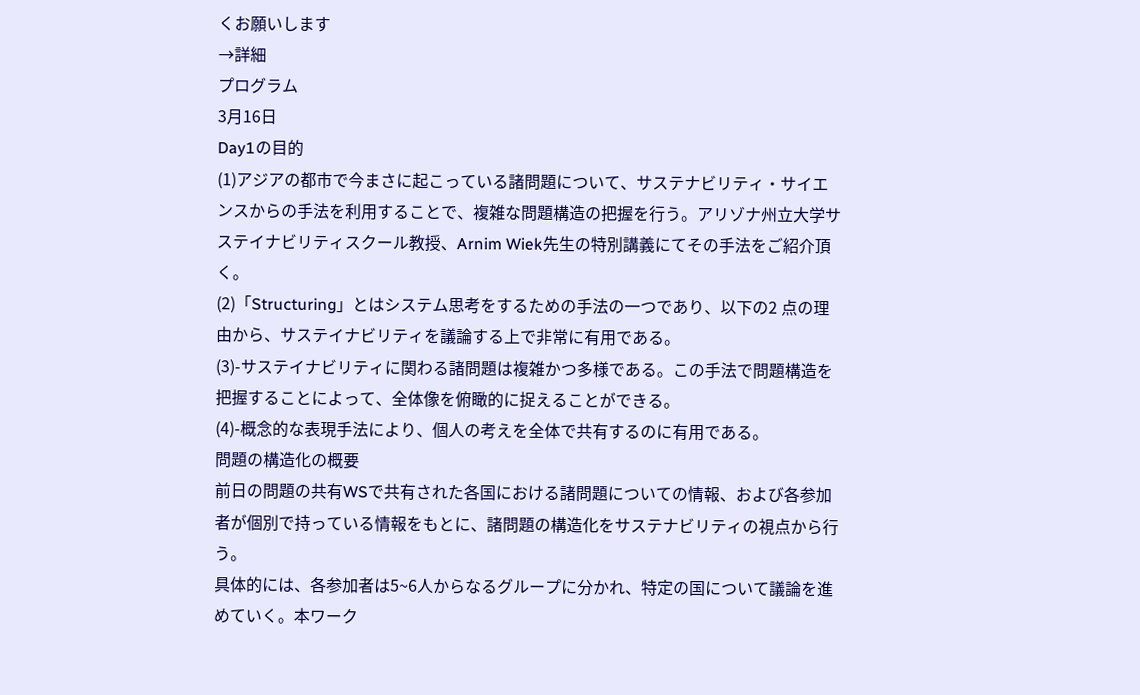くお願いします
→詳細
プログラム
3月16日
Day1の目的
(1)アジアの都市で今まさに起こっている諸問題について、サステナビリティ・サイエンスからの手法を利用することで、複雑な問題構造の把握を行う。アリゾナ州立大学サステイナビリティスクール教授、Arnim Wiek先生の特別講義にてその手法をご紹介頂く。
(2)「Structuring」とはシステム思考をするための手法の一つであり、以下の2 点の理由から、サステイナビリティを議論する上で非常に有用である。
(3)-サステイナビリティに関わる諸問題は複雑かつ多様である。この手法で問題構造を把握することによって、全体像を俯瞰的に捉えることができる。
(4)-概念的な表現手法により、個人の考えを全体で共有するのに有用である。
問題の構造化の概要
前日の問題の共有WSで共有された各国における諸問題についての情報、および各参加者が個別で持っている情報をもとに、諸問題の構造化をサステナビリティの視点から行う。
具体的には、各参加者は5~6人からなるグループに分かれ、特定の国について議論を進めていく。本ワーク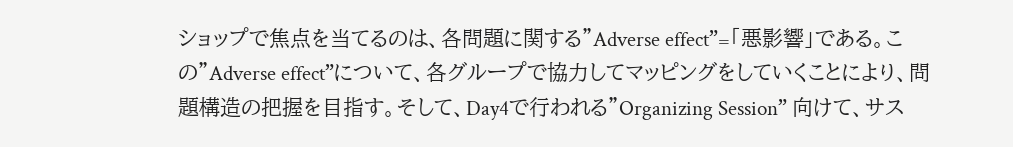ショップで焦点を当てるのは、各問題に関する”Adverse effect”=「悪影響」である。この”Adverse effect”について、各グループで協力してマッピングをしていくことにより、問題構造の把握を目指す。そして、Day4で行われる”Organizing Session” 向けて、サス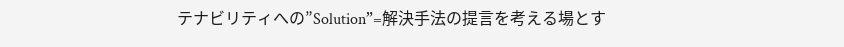テナビリティへの”Solution”=解決手法の提言を考える場とす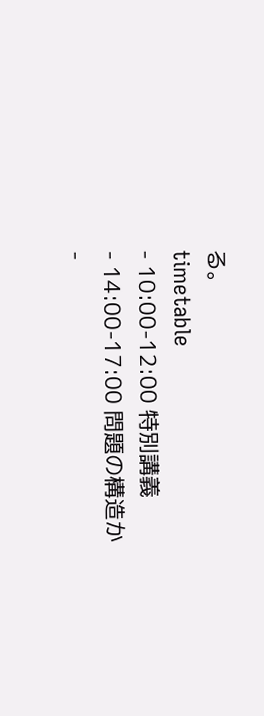る。
timetable
- 10:00-12:00 特別講義
- 14:00-17:00 問題の構造か
-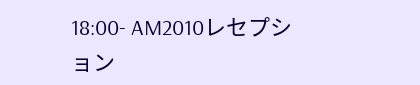18:00- AM2010レセプション